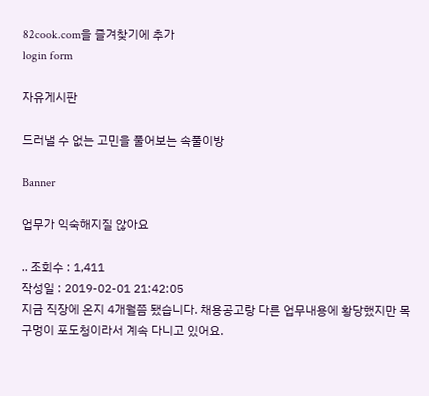82cook.com을 즐겨찾기에 추가
login form

자유게시판

드러낼 수 없는 고민을 풀어보는 속풀이방

Banner

업무가 익숙해지질 않아요

.. 조회수 : 1,411
작성일 : 2019-02-01 21:42:05
지금 직장에 온지 4개월쯤 됐습니다. 채용공고랑 다른 업무내용에 황당했지만 목구멍이 포도청이라서 계속 다니고 있어요.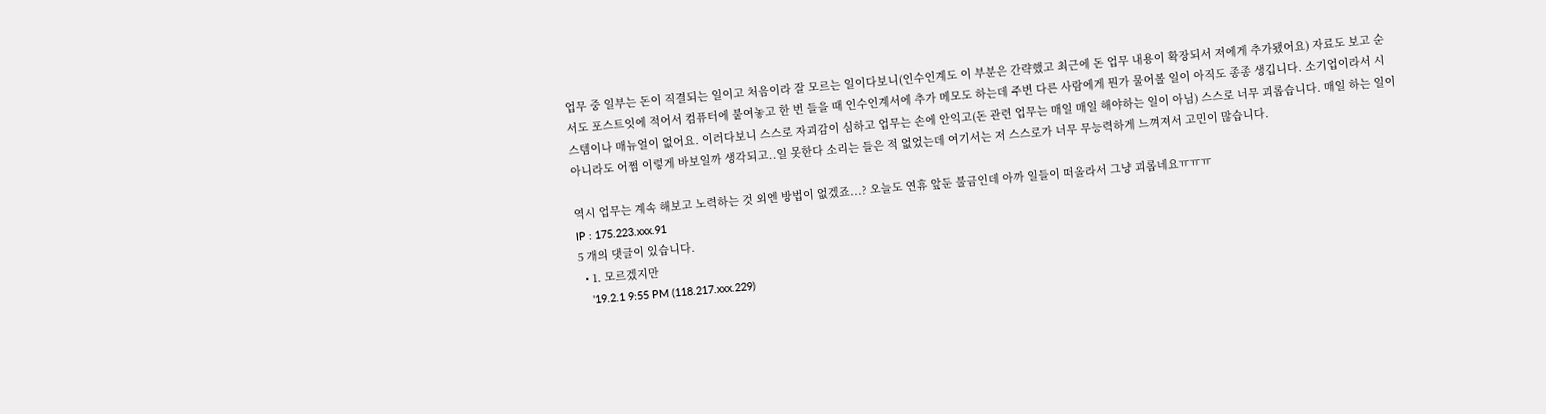업무 중 일부는 돈이 직결되는 일이고 처음이라 잘 모르는 일이다보니(인수인계도 이 부분은 간략했고 최근에 돈 업무 내용이 확장되서 저에게 추가됐어요) 자료도 보고 순서도 포스트잇에 적어서 컴퓨터에 붙여놓고 한 번 들을 때 인수인계서에 추가 메모도 하는데 주변 다른 사람에게 뭔가 물어볼 일이 아직도 종종 생깁니다. 소기업이라서 시스템이나 매뉴얼이 없어요. 이러다보니 스스로 자괴감이 심하고 업무는 손에 안익고(돈 관련 업무는 매일 매일 해야하는 일이 아님) 스스로 너무 괴롭습니다. 매일 하는 일이 아니라도 어쩜 이렇게 바보일까 생각되고..일 못한다 소리는 들은 적 없었는데 여기서는 저 스스로가 너무 무능력하게 느껴져서 고민이 많습니다.

역시 업무는 계속 해보고 노력하는 것 외엔 방법이 없겠죠...? 오늘도 연휴 앞둔 불금인데 아까 일들이 떠올라서 그냥 괴롭네요ㅠㅠㅠ
IP : 175.223.xxx.91
5 개의 댓글이 있습니다.
  • 1. 모르겠지만
    '19.2.1 9:55 PM (118.217.xxx.229)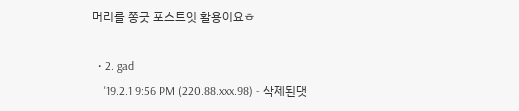머리를 쫑긋 포스트잇 활용이요ㅎ

  • 2. gad
    '19.2.1 9:56 PM (220.88.xxx.98) - 삭제된댓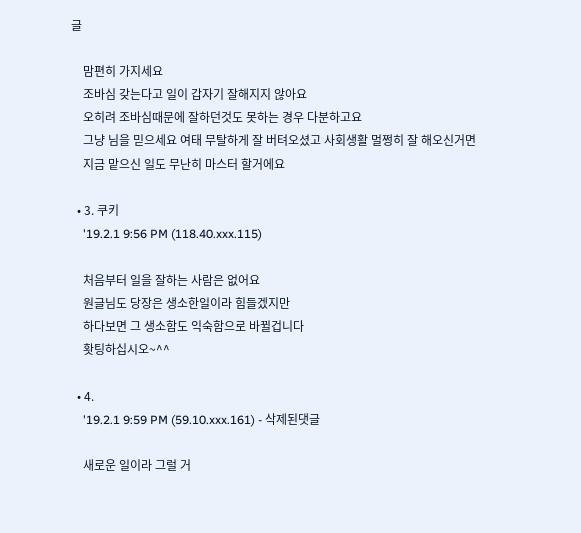글

    맘편히 가지세요
    조바심 갖는다고 일이 갑자기 잘해지지 않아요
    오히려 조바심때문에 잘하던것도 못하는 경우 다분하고요
    그냥 님을 믿으세요 여태 무탈하게 잘 버텨오셨고 사회생활 멀쩡히 잘 해오신거면
    지금 맡으신 일도 무난히 마스터 할거에요

  • 3. 쿠키
    '19.2.1 9:56 PM (118.40.xxx.115)

    처음부터 일을 잘하는 사람은 없어요
    원글님도 당장은 생소한일이라 힘들겠지만
    하다보면 그 생소함도 익숙함으로 바뀔겁니다
    홧팅하십시오~^^

  • 4.
    '19.2.1 9:59 PM (59.10.xxx.161) - 삭제된댓글

    새로운 일이라 그럴 거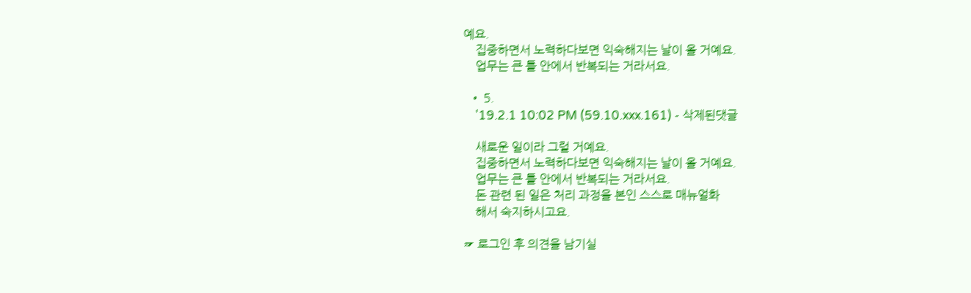예요.
    집중하면서 노력하다보면 익숙해지는 날이 올 거예요.
    업무는 큰 틀 안에서 반복되는 거라서요.

  • 5.
    '19.2.1 10:02 PM (59.10.xxx.161) - 삭제된댓글

    새로운 일이라 그럴 거예요.
    집중하면서 노력하다보면 익숙해지는 날이 올 거예요.
    업무는 큰 틀 안에서 반복되는 거라서요.
    돈 관련 된 일은 처리 과정을 본인 스스로 매뉴얼화
    해서 숙지하시고요.

☞ 로그인 후 의견을 남기실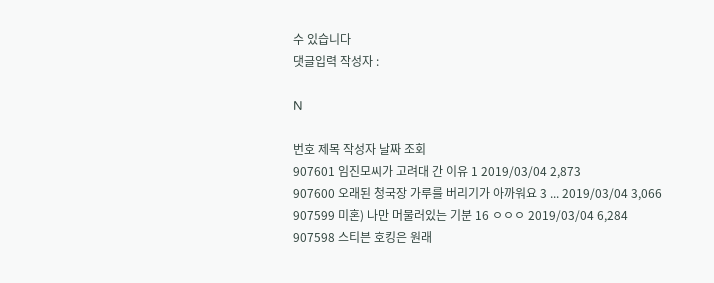수 있습니다
댓글입력 작성자 :

N

번호 제목 작성자 날짜 조회
907601 임진모씨가 고려대 간 이유 1 2019/03/04 2,873
907600 오래된 청국장 가루를 버리기가 아까워요 3 ... 2019/03/04 3,066
907599 미혼) 나만 머물러있는 기분 16 ㅇㅇㅇ 2019/03/04 6,284
907598 스티븐 호킹은 원래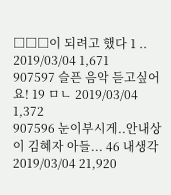□□□이 되려고 했다 1 .. 2019/03/04 1,671
907597 슬픈 음악 듣고싶어요! 19 ㅁㄴ 2019/03/04 1,372
907596 눈이부시게..안내상이 김혜자 아들... 46 내생각 2019/03/04 21,920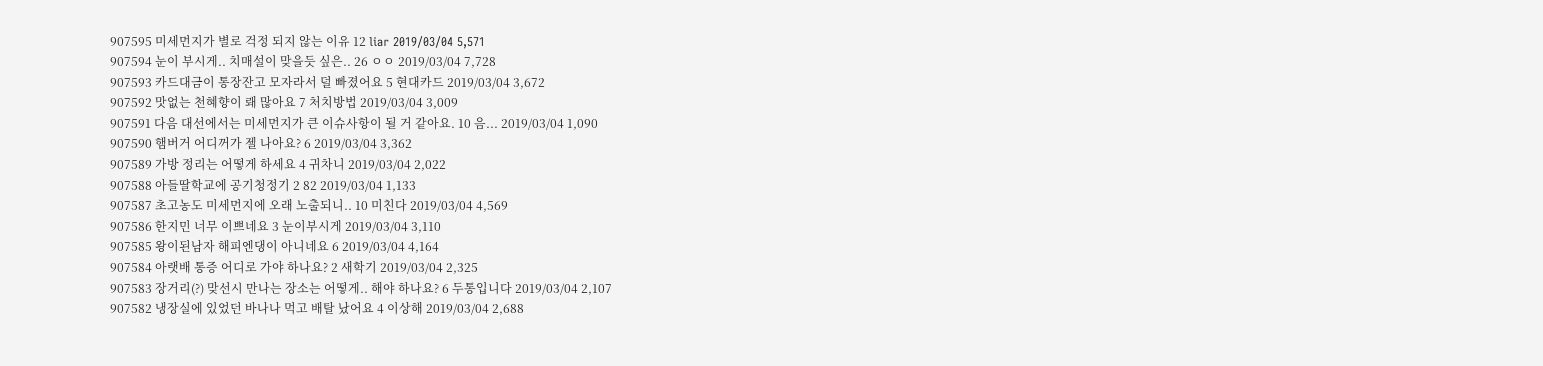907595 미세먼지가 별로 걱정 되지 않는 이유 12 liar 2019/03/04 5,571
907594 눈이 부시게.. 치매설이 맞을듯 싶은.. 26 ㅇㅇ 2019/03/04 7,728
907593 카드대금이 통장잔고 모자라서 덜 빠졌어요 5 현대카드 2019/03/04 3,672
907592 맛없는 천혜향이 뢔 많아요 7 처치방법 2019/03/04 3,009
907591 다음 대선에서는 미세먼지가 큰 이슈사항이 될 거 같아요. 10 음... 2019/03/04 1,090
907590 햄버거 어디꺼가 젤 나아요? 6 2019/03/04 3,362
907589 가방 정리는 어떻게 하세요 4 귀차니 2019/03/04 2,022
907588 아들딸학교에 공기청정기 2 82 2019/03/04 1,133
907587 초고농도 미세먼지에 오래 노출되니.. 10 미친다 2019/03/04 4,569
907586 한지민 너무 이쁘네요 3 눈이부시게 2019/03/04 3,110
907585 왕이된남자 해피엔댕이 아니네요 6 2019/03/04 4,164
907584 아랫배 통증 어디로 가야 하나요? 2 새학기 2019/03/04 2,325
907583 장거리(?) 맞선시 만나는 장소는 어떻게.. 해야 하나요? 6 두통입니다 2019/03/04 2,107
907582 냉장실에 있었던 바나나 먹고 배탈 났어요 4 이상해 2019/03/04 2,688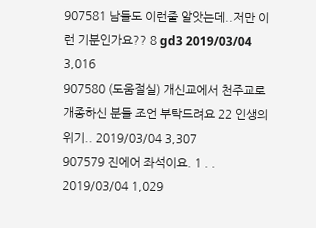907581 남들도 이런줄 알앗는데..저만 이런 기분인가요?? 8 gd3 2019/03/04 3,016
907580 (도움절실) 개신교에서 천주교로 개종하신 분들 조언 부탁드려요 22 인생의 위기.. 2019/03/04 3,307
907579 진에어 좌석이요. 1 . . 2019/03/04 1,029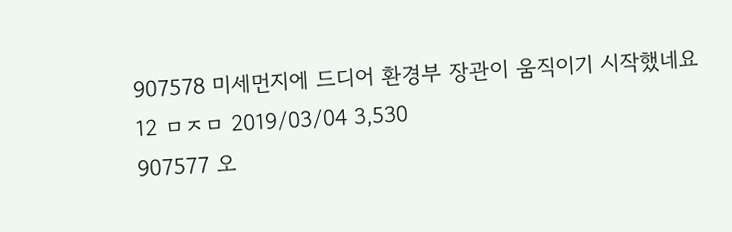907578 미세먼지에 드디어 환경부 장관이 움직이기 시작했네요 12 ㅁㅈㅁ 2019/03/04 3,530
907577 오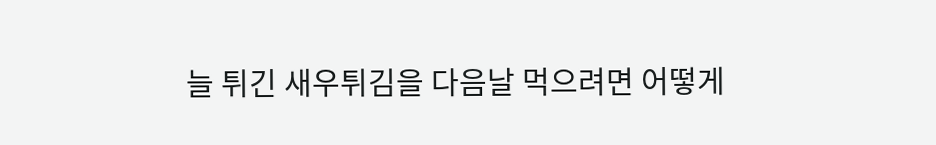늘 튀긴 새우튀김을 다음날 먹으려면 어떻게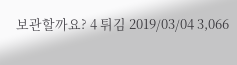보관할까요? 4 튀김 2019/03/04 3,066